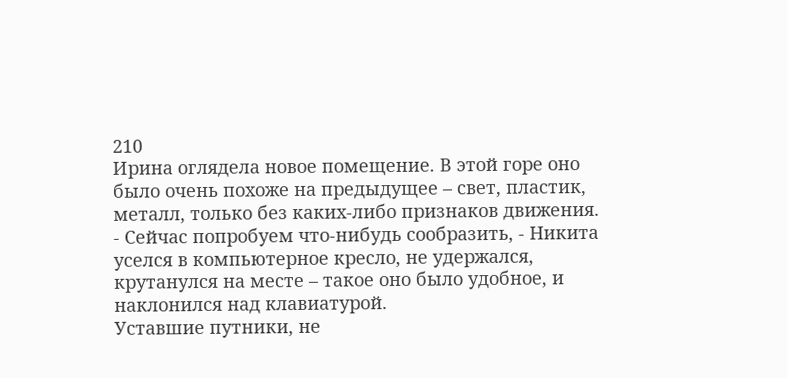210
Ирина оглядела новое помещение. В этой горе оно было очень похоже на предыдущее – свет, пластик, металл, только без каких-либо признаков движения.
- Сейчас попробуем что-нибудь сообразить, - Никита уселся в компьютерное кресло, не удержался, крутанулся на месте – такое оно было удобное, и наклонился над клавиатурой.
Уставшие путники, не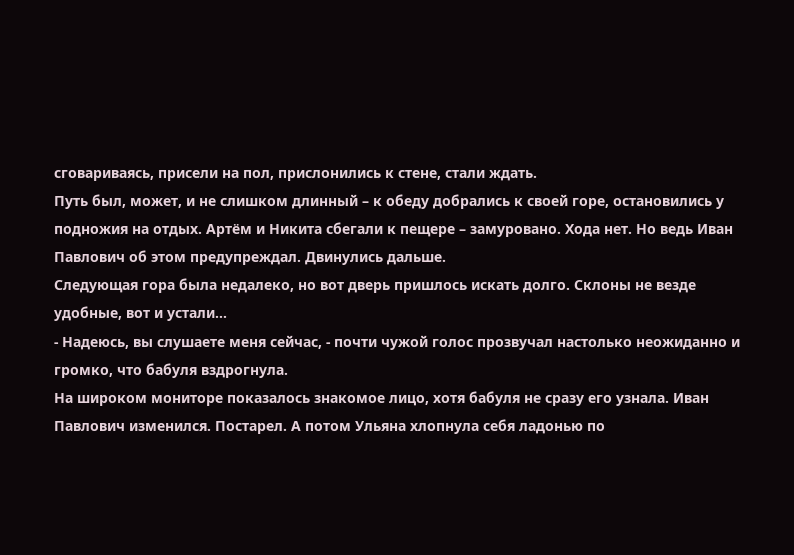сговариваясь, присели на пол, прислонились к стене, стали ждать.
Путь был, может, и не слишком длинный – к обеду добрались к своей горе, остановились у подножия на отдых. Артём и Никита сбегали к пещере – замуровано. Хода нет. Но ведь Иван Павлович об этом предупреждал. Двинулись дальше.
Следующая гора была недалеко, но вот дверь пришлось искать долго. Склоны не везде удобные, вот и устали...
- Надеюсь, вы слушаете меня сейчас, - почти чужой голос прозвучал настолько неожиданно и громко, что бабуля вздрогнула.
На широком мониторе показалось знакомое лицо, хотя бабуля не сразу его узнала. Иван Павлович изменился. Постарел. А потом Ульяна хлопнула себя ладонью по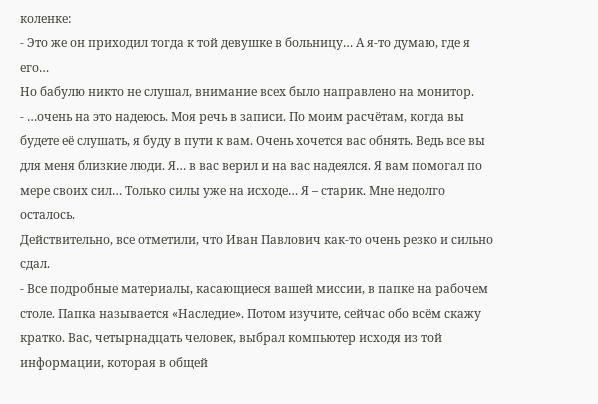коленке:
- Это же он приходил тогда к той девушке в больницу… А я-то думаю, где я его…
Но бабулю никто не слушал, внимание всех было направлено на монитор.
- …очень на это надеюсь. Моя речь в записи. По моим расчётам, когда вы будете её слушать, я буду в пути к вам. Очень хочется вас обнять. Ведь все вы для меня близкие люди. Я… в вас верил и на вас надеялся. Я вам помогал по мере своих сил… Только силы уже на исходе… Я – старик. Мне недолго осталось.
Действительно, все отметили, что Иван Павлович как-то очень резко и сильно сдал.
- Все подробные материалы, касающиеся вашей миссии, в папке на рабочем столе. Папка называется «Наследие». Потом изучите, сейчас обо всём скажу кратко. Вас, четырнадцать человек, выбрал компьютер исходя из той информации, которая в общей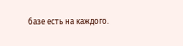базе есть на каждого.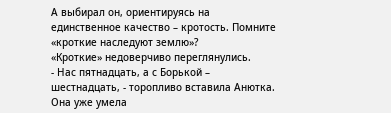А выбирал он, ориентируясь на единственное качество – кротость. Помните «кроткие наследуют землю»?
«Кроткие» недоверчиво переглянулись.
- Нас пятнадцать, а с Борькой – шестнадцать, - торопливо вставила Анютка. Она уже умела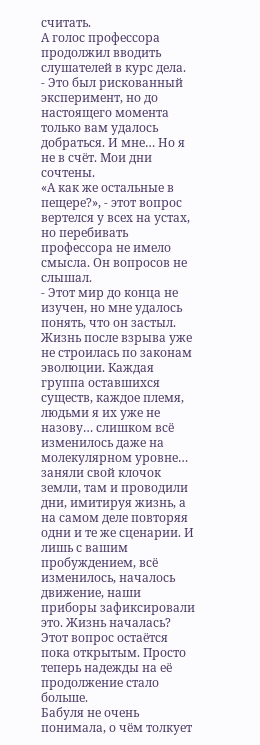считать.
А голос профессора продолжил вводить слушателей в курс дела.
- Это был рискованный эксперимент, но до настоящего момента только вам удалось добраться. И мне… Но я не в счёт. Мои дни сочтены.
«А как же остальные в пещере?», - этот вопрос вертелся у всех на устах, но перебивать профессора не имело смысла. Он вопросов не слышал.
- Этот мир до конца не изучен, но мне удалось понять, что он застыл. Жизнь после взрыва уже не строилась по законам эволюции. Каждая группа оставшихся существ, каждое племя, людьми я их уже не назову… слишком всё изменилось даже на молекулярном уровне… заняли свой клочок земли, там и проводили дни, имитируя жизнь, а на самом деле повторяя одни и те же сценарии. И лишь с вашим пробуждением, всё изменилось, началось движение, наши приборы зафиксировали это. Жизнь началась? Этот вопрос остаётся пока открытым. Просто теперь надежды на её продолжение стало больше.
Бабуля не очень понимала, о чём толкует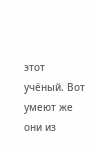этот учёный. Вот умеют же они из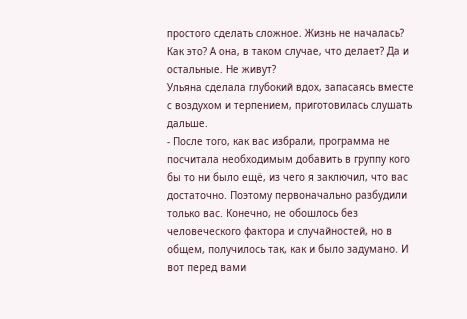простого сделать сложное. Жизнь не началась? Как это? А она, в таком случае, что делает? Да и остальные. Не живут?
Ульяна сделала глубокий вдох, запасаясь вместе с воздухом и терпением, приготовилась слушать дальше.
- После того, как вас избрали, программа не посчитала необходимым добавить в группу кого бы то ни было ещё, из чего я заключил, что вас достаточно. Поэтому первоначально разбудили только вас. Конечно, не обошлось без человеческого фактора и случайностей, но в общем, получилось так, как и было задумано. И вот перед вами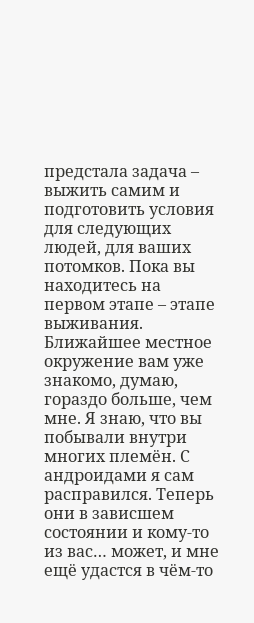предстала задача – выжить самим и подготовить условия для следующих людей, для ваших потомков. Пока вы находитесь на первом этапе – этапе выживания. Ближайшее местное окружение вам уже знакомо, думаю, гораздо больше, чем мне. Я знаю, что вы побывали внутри многих племён. С андроидами я сам расправился. Теперь они в зависшем состоянии и кому-то из вас… может, и мне ещё удастся в чём-то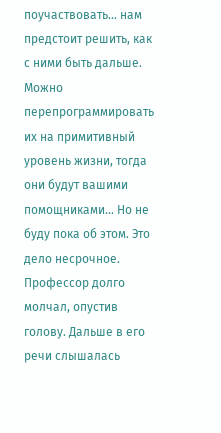поучаствовать… нам предстоит решить, как с ними быть дальше. Можно перепрограммировать их на примитивный уровень жизни, тогда они будут вашими помощниками… Но не буду пока об этом. Это дело несрочное.
Профессор долго молчал, опустив голову. Дальше в его речи слышалась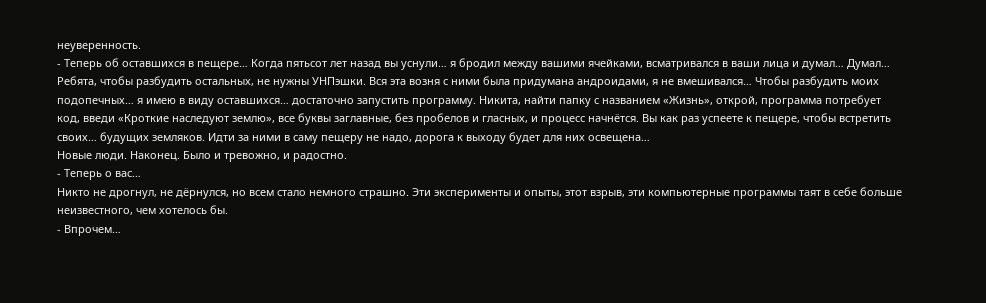неуверенность.
- Теперь об оставшихся в пещере… Когда пятьсот лет назад вы уснули… я бродил между вашими ячейками, всматривался в ваши лица и думал… Думал… Ребята, чтобы разбудить остальных, не нужны УНПэшки. Вся эта возня с ними была придумана андроидами, я не вмешивался… Чтобы разбудить моих подопечных… я имею в виду оставшихся… достаточно запустить программу. Никита, найти папку с названием «Жизнь», открой, программа потребует код, введи «Кроткие наследуют землю», все буквы заглавные, без пробелов и гласных, и процесс начнётся. Вы как раз успеете к пещере, чтобы встретить своих… будущих земляков. Идти за ними в саму пещеру не надо, дорога к выходу будет для них освещена…
Новые люди. Наконец. Было и тревожно, и радостно.
- Теперь о вас…
Никто не дрогнул, не дёрнулся, но всем стало немного страшно. Эти эксперименты и опыты, этот взрыв, эти компьютерные программы таят в себе больше неизвестного, чем хотелось бы.
- Впрочем…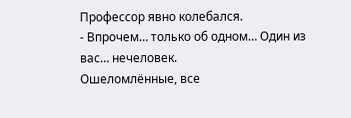Профессор явно колебался.
- Впрочем… только об одном… Один из вас… нечеловек.
Ошеломлённые, все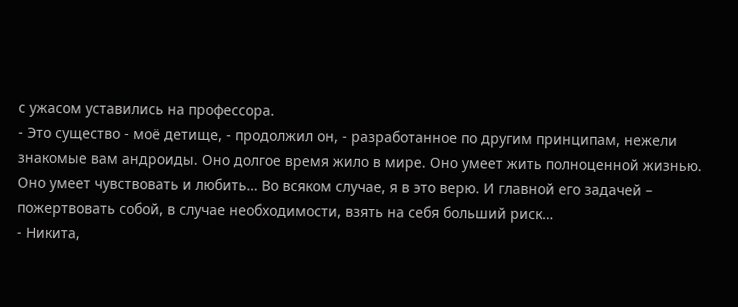с ужасом уставились на профессора.
- Это существо - моё детище, - продолжил он, - разработанное по другим принципам, нежели знакомые вам андроиды. Оно долгое время жило в мире. Оно умеет жить полноценной жизнью. Оно умеет чувствовать и любить… Во всяком случае, я в это верю. И главной его задачей – пожертвовать собой, в случае необходимости, взять на себя больший риск…
- Никита,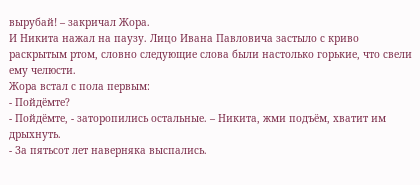вырубай! – закричал Жора.
И Никита нажал на паузу. Лицо Ивана Павловича застыло с криво раскрытым ртом, словно следующие слова были настолько горькие, что свели ему челюсти.
Жора встал с пола первым:
- Пойдёмте?
- Пойдёмте, - заторопились остальные. – Никита, жми подъём, хватит им дрыхнуть.
- За пятьсот лет наверняка выспались.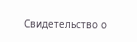Свидетельство о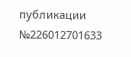публикации №226012701633